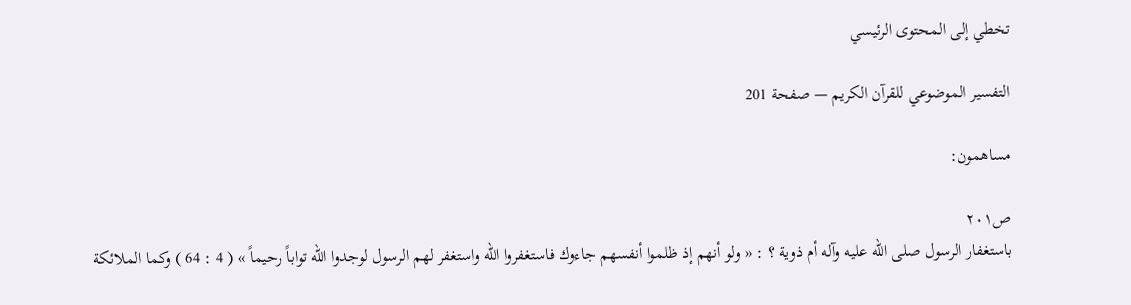تخطي إلى المحتوى الرئيسي

التفسير الموضوعي للقرآن الكريم — صفحة 201

مساهمون:

ص٢٠١
باستغفار الرسول صلى الله عليه وآله أم ذوية ؟ : « ولو أنهم إذ ظلموا أنفسهم جاءوك فاستغفروا اللّه واستغفر لهم الرسول لوجدوا اللّه تواباً رحيماً » ( 4 : 64 ) وكما الملائكة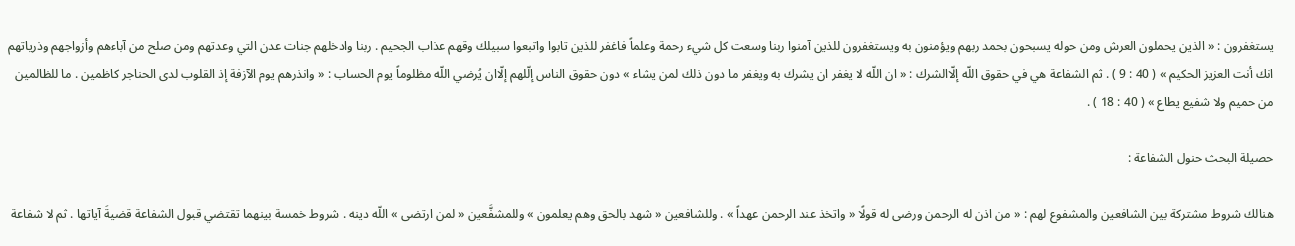يستغفرون : « الذين يحملون العرش ومن حوله يسبحون بحمد ربهم ويؤمنون به ويستغفرون للذين آمنوا ربنا وسعت كل شيء رحمة وعلماً فاغفر للذين تابوا واتبعوا سبيلك وقهم عذاب الجحيم . ربنا وادخلهم جنات عدن التي وعدتهم ومن صلح من آباءهم وأزواجهم وذرياتهم انك أنت العزيز الحكيم » ( 40 : 9 ) . ثم الشفاعة هي في حقوق اللّه إلّاالشرك : « ان اللّه لا يغفر ان يشرك به ويغفر ما دون ذلك لمن يشاء » دون حقوق الناس إلّلهم إلّاان يُرضي اللّه مظلوماً يوم الحساب : « وانذرهم يوم الآزفة إذ القلوب لدى الحناجر كاظمين . ما للظالمين من حميم ولا شفيع يطاع » ( 40 : 18 ) .

حصيلة البحث حنول الشفاعة :

هنالك شروط مشتركة بين الشافعين والمشفوع لهم : « من اذن له الرحمن ورضى له قولًا « واتخذ عند الرحمن عهداً » . وللشافعين « شهد بالحق وهم يعلمون » وللمشفَّعين « لمن ارتضى » اللّه دينه . شروط خمسة بينهما تقتضي قبول الشفاعة قضيةَ آياتها . ثم لا شفاعة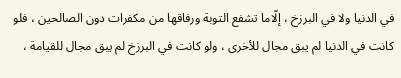في الدنيا ولا في البرزخ ، إلّاما تشفع التوبة ورفاقها من مكفرات دون الصالحين ، فلو كانت في الدنيا لم يبق مجال للأخرى ، ولو كانت في البرزخ لم يبق مجال للقيامة ،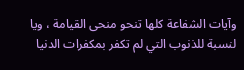وآيات الشفاعة كلها تنحو منحى القيامة ، ويا لنسبة للذنوب التي لم تكفر بمكفرات الدنيا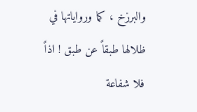والبرزخ ، كما ورواياتها في ظلالها طبقاً عن طبق ! اذاً فلا شفاعة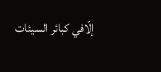إلّافي كبائر السيئات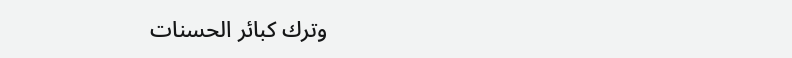وترك كبائر الحسنات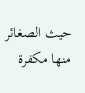حيث الصغائر منها مكفرة